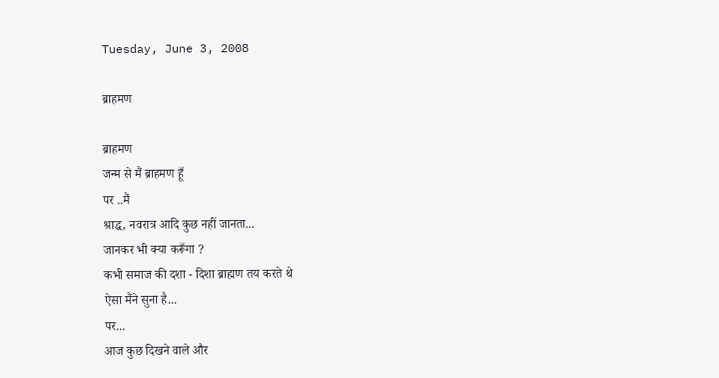Tuesday, June 3, 2008

ब्राहमण

ब्राहमण
जन्म से मैं ब्राहमण हूँ
पर ..मैं
श्राद्ध, नवरात्र आदि कुछ नहीं जानता...
जानकर भी क्या करूँगा ?
कभी समाज की दशा - दिशा ब्राह्मण तय करते थे
ऐसा मैंने सुना है...
पर...
आज कुछ दिखने वाले और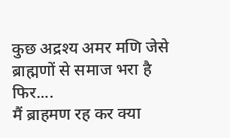कुछ अद्रश्य अमर मणि जेसे
ब्राह्मणों से समाज भरा है
फिर....
मैं ब्राहमण रह कर क्या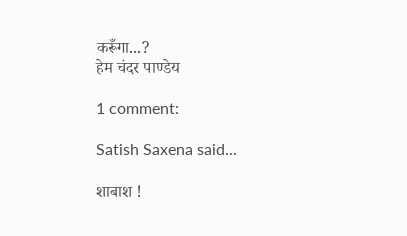करूँगा...?
हेम चंदर पाण्डेय

1 comment:

Satish Saxena said...

शाबाश !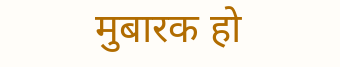मुबारक हो